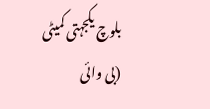بلوچ یکجہتی کمیٹی (بی وائی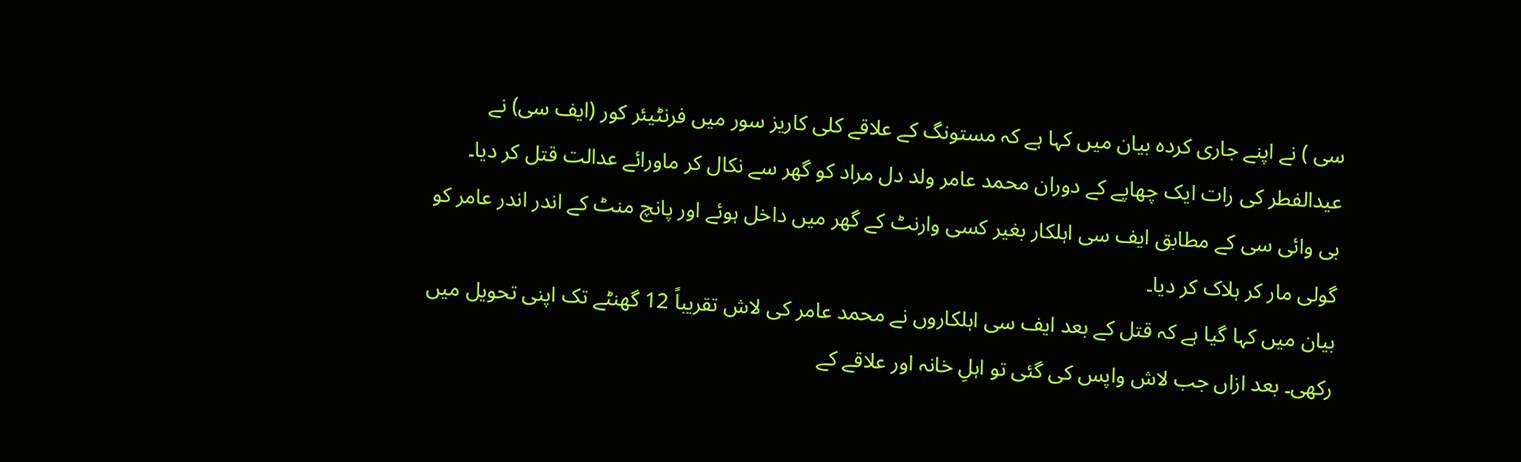سی ) نے اپنے جاری کردہ بیان میں کہا ہے کہ مستونگ کے علاقے کلی کاریز سور میں فرنٹیئر کور (ایف سی) نے عیدالفطر کی رات ایک چھاپے کے دوران محمد عامر ولد دل مراد کو گھر سے نکال کر ماورائے عدالت قتل کر دیا۔
بی وائی سی کے مطابق ایف سی اہلکار بغیر کسی وارنٹ کے گھر میں داخل ہوئے اور پانچ منٹ کے اندر اندر عامر کو گولی مار کر ہلاک کر دیا۔
بیان میں کہا گیا ہے کہ قتل کے بعد ایف سی اہلکاروں نے محمد عامر کی لاش تقریباً 12 گھنٹے تک اپنی تحویل میں رکھی۔ بعد ازاں جب لاش واپس کی گئی تو اہلِ خانہ اور علاقے کے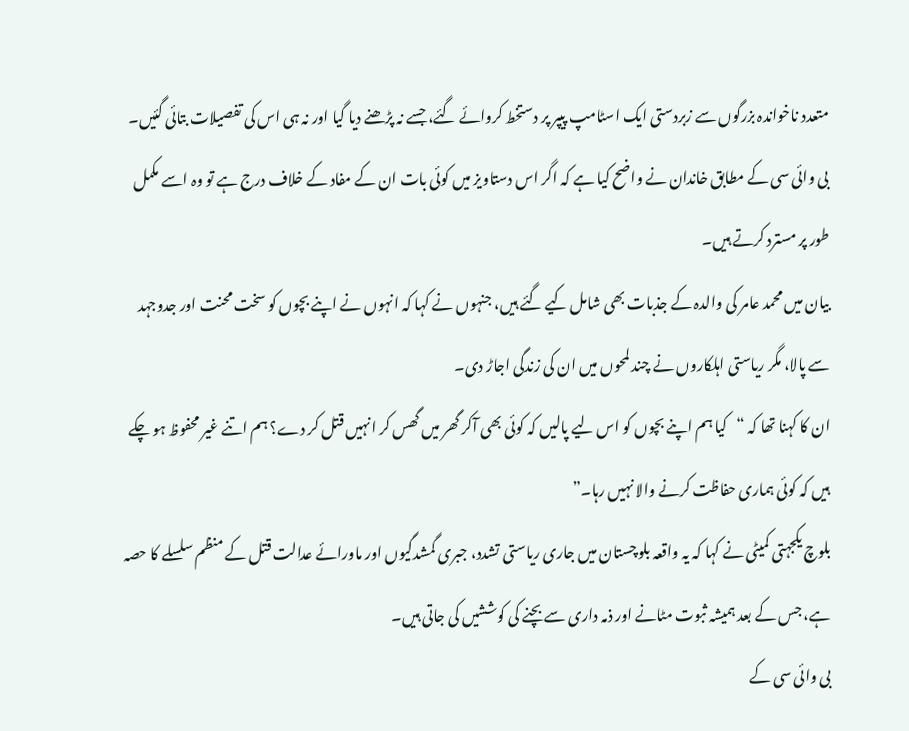متعدد ناخواندہ بزرگوں سے زبردستی ایک اسٹامپ پیپر پر دستخط کروائے گئے، جسے نہ پڑھنے دیا گیا اور نہ ہی اس کی تفصیلات بتائی گئیں۔
بی وائی سی کے مطابق خاندان نے واضح کیا ہے کہ اگر اس دستاویز میں کوئی بات ان کے مفاد کے خلاف درج ہے تو وہ اسے مکمل طور پر مسترد کرتے ہیں۔
بیان میں محمد عامر کی والدہ کے جذبات بھی شامل کیے گئے ہیں، جنہوں نے کہا کہ انہوں نے اپنے بچوں کو سخت محنت اور جدوجہد سے پالا، مگر ریاستی اہلکاروں نے چند لمحوں میں ان کی زندگی اجاڑ دی۔
ان کا کہنا تھا کہ “کیا ہم اپنے بچوں کو اس لیے پالیں کہ کوئی بھی آکر گھر میں گھس کر انہیں قتل کر دے؟ ہم اتنے غیر محفوظ ہو چکے ہیں کہ کوئی ہماری حفاظت کرنے والا نہیں رہا۔”
بلوچ یکجہتی کمیٹی نے کہا کہ یہ واقعہ بلوچستان میں جاری ریاستی تشدد، جبری گمشدگیوں اور ماورائے عدالت قتل کے منظم سلسلے کا حصہ ہے، جس کے بعد ہمیشہ ثبوت مٹانے اور ذمہ داری سے بچنے کی کوششیں کی جاتی ہیں۔
بی وائی سی کے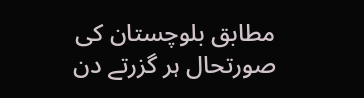مطابق بلوچستان کی صورتحال ہر گزرتے دن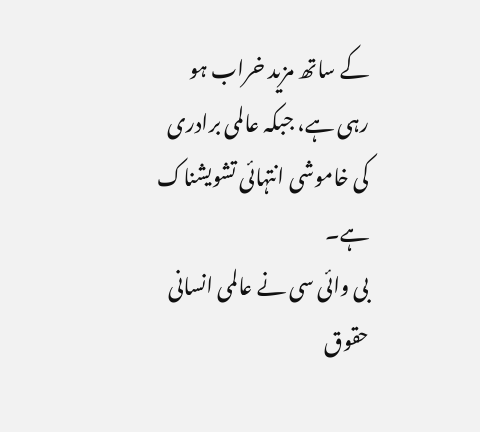کے ساتھ مزید خراب ہو رہی ہے، جبکہ عالمی برادری کی خاموشی انتہائی تشویشناک ہے۔
بی وائی سی نے عالمی انسانی حقوق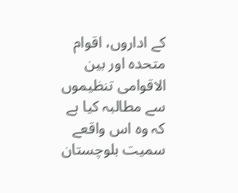کے اداروں، اقوام متحدہ اور بین الاقوامی تنظیموں سے مطالبہ کیا ہے کہ وہ اس واقعے سمیت بلوچستان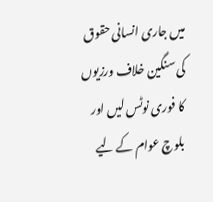میں جاری انسانی حقوق کی سنگین خلاف ورزیوں کا فوری نوٹس لیں اور بلوچ عوام کے لیے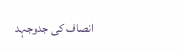انصاف کی جدوجہد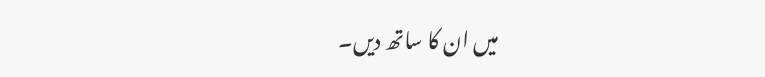میں ان کا ساتھ دیں۔